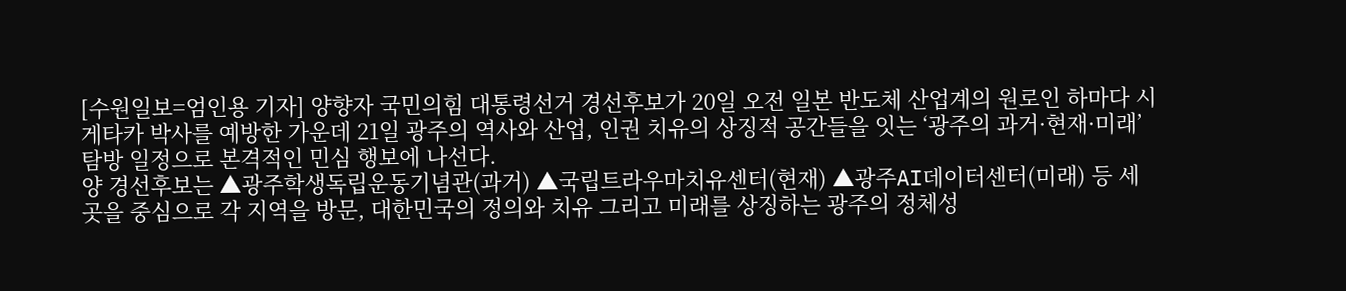[수원일보=엄인용 기자] 양향자 국민의힘 대통령선거 경선후보가 20일 오전 일본 반도체 산업계의 원로인 하마다 시게타카 박사를 예방한 가운데 21일 광주의 역사와 산업, 인권 치유의 상징적 공간들을 잇는 ‘광주의 과거·현재·미래’ 탐방 일정으로 본격적인 민심 행보에 나선다.
양 경선후보는 ▲광주학생독립운동기념관(과거) ▲국립트라우마치유센터(현재) ▲광주AI데이터센터(미래) 등 세 곳을 중심으로 각 지역을 방문, 대한민국의 정의와 치유 그리고 미래를 상징하는 광주의 정체성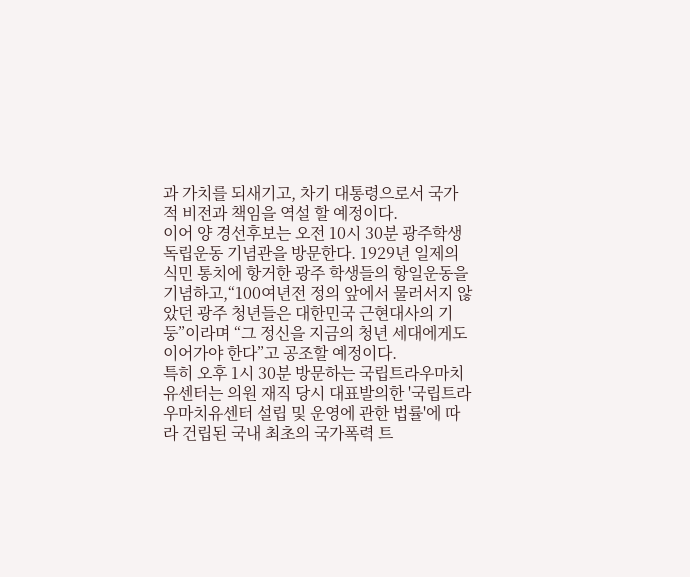과 가치를 되새기고, 차기 대통령으로서 국가적 비전과 책임을 역설 할 예정이다.
이어 양 경선후보는 오전 10시 30분 광주학생독립운동 기념관을 방문한다. 1929년 일제의 식민 통치에 항거한 광주 학생들의 항일운동을 기념하고,“100여년전 정의 앞에서 물러서지 않았던 광주 청년들은 대한민국 근현대사의 기둥”이라며 “그 정신을 지금의 청년 세대에게도 이어가야 한다”고 공조할 예정이다.
특히 오후 1시 30분 방문하는 국립트라우마치유센터는 의원 재직 당시 대표발의한 '국립트라우마치유센터 설립 및 운영에 관한 법률'에 따라 건립된 국내 최초의 국가폭력 트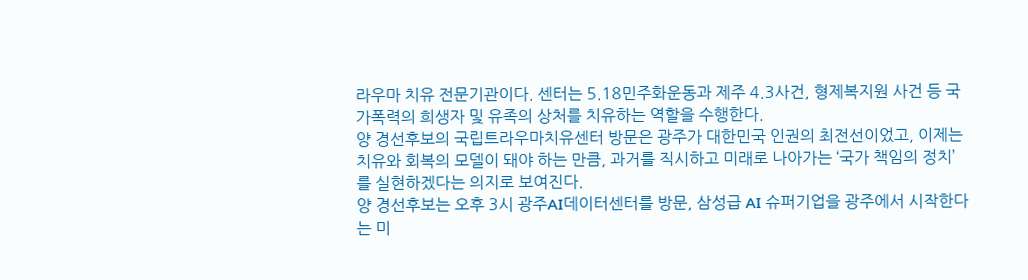라우마 치유 전문기관이다. 센터는 5.18민주화운동과 제주 4.3사건, 형제복지원 사건 등 국가폭력의 희생자 및 유족의 상처를 치유하는 역할을 수행한다.
양 경선후보의 국립트라우마치유센터 방문은 광주가 대한민국 인권의 최전선이었고, 이제는 치유와 회복의 모델이 돼야 하는 만큼, 과거를 직시하고 미래로 나아가는 ‘국가 책임의 정치’를 실현하겠다는 의지로 보여진다.
양 경선후보는 오후 3시 광주AI데이터센터를 방문, 삼성급 AI 슈퍼기업을 광주에서 시작한다는 미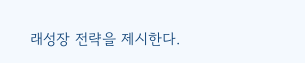래성장 전략을 제시한다.